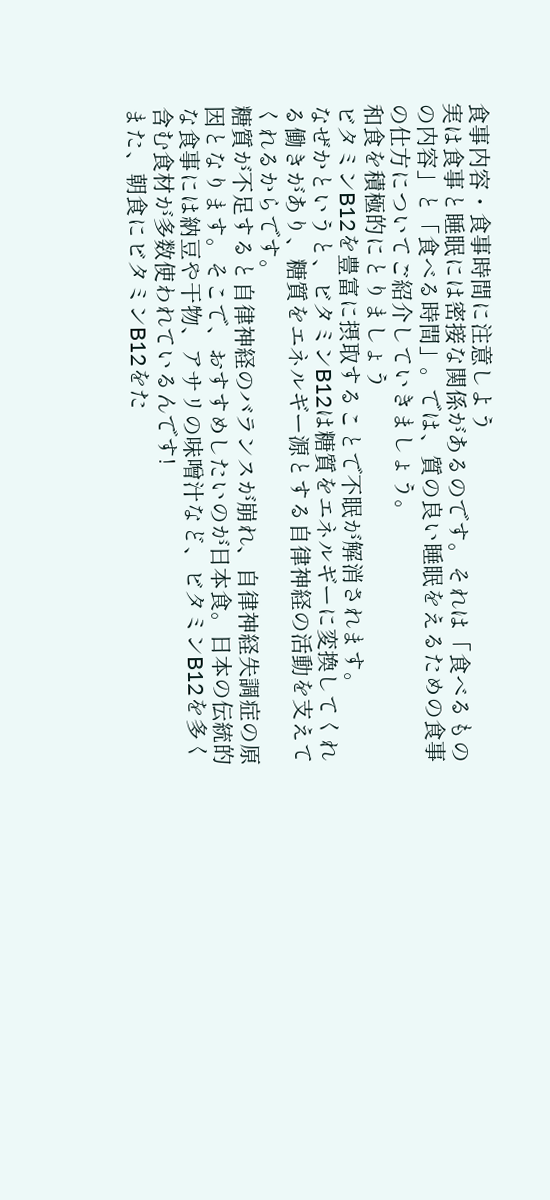食事内容・食事時間に注意しよう
実は食事と睡眠には密接な関係があるのです。それは「食べるものの内容」と「食べる時間」。では、質の良い睡眠をえるための食事の仕方についてご紹介していきましょう。
和食を積極的にとりましょう
ビタミンB12を豊富に摂取することで不眠が解消されます。
なぜかというと、ビタミンB12は糖質をエネルギーに変換してくれる働きがあり、糖質をエネルギー源とする自律神経の活動を支えてくれるからです。
糖質が不足すると自律神経のバランスが崩れ、自律神経失調症の原因となります。そこで、おすすめしたいのが日本食。日本の伝統的な食事には納豆や干物、アサリの味噌汁など、ビタミンB12を多く含む食材が多数使われているんです!
また、朝食にビタミンB12をた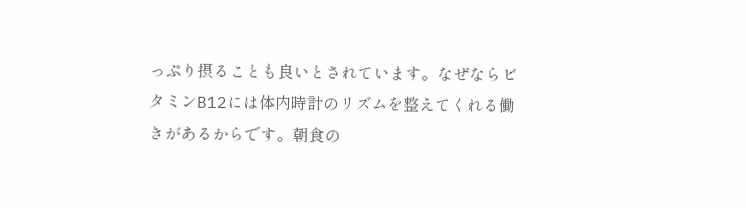っぷり摂ることも良いとされています。なぜならビタミンB12には体内時計のリズムを整えてくれる働きがあるからです。朝食の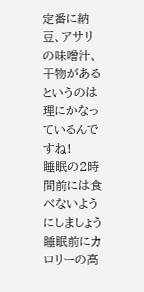定番に納豆、アサリの味噌汁、干物があるというのは理にかなっているんですね!
睡眠の2時間前には食べないようにしましょう
睡眠前にカロリーの高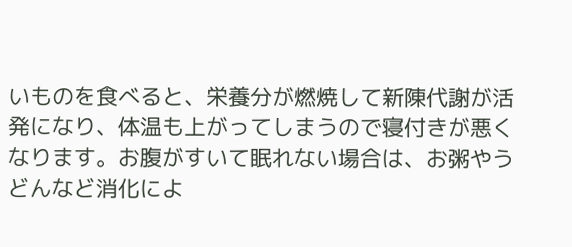いものを食べると、栄養分が燃焼して新陳代謝が活発になり、体温も上がってしまうので寝付きが悪くなります。お腹がすいて眠れない場合は、お粥やうどんなど消化によ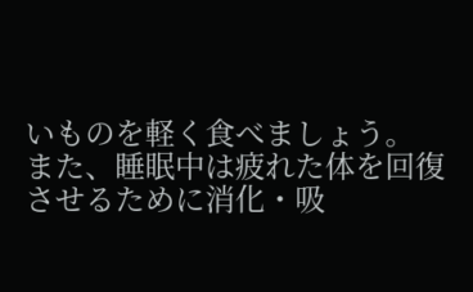いものを軽く食べましょう。
また、睡眠中は疲れた体を回復させるために消化・吸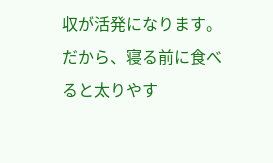収が活発になります。だから、寝る前に食べると太りやす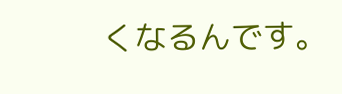くなるんです。